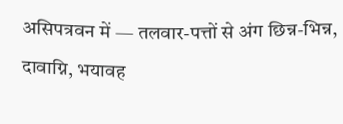असिपत्रवन में — तलवार-पत्तों से अंग छिन्न-भिन्न, दावाग्नि, भयावह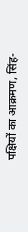पक्षियों का आक्रमण, सिंह-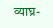व्याघ्र-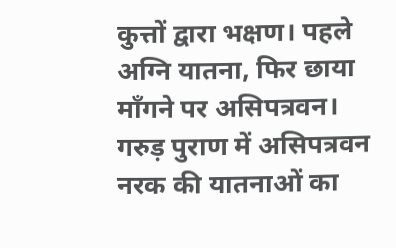कुत्तों द्वारा भक्षण। पहले अग्नि यातना, फिर छाया माँगने पर असिपत्रवन।
गरुड़ पुराण में असिपत्रवन नरक की यातनाओं का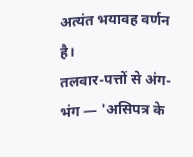अत्यंत भयावह वर्णन है।
तलवार-पत्तों से अंग-भंग — 'असिपत्र के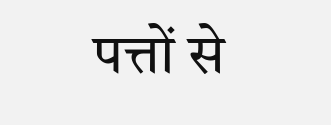पत्तों से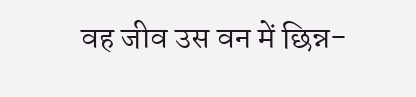वह जीव उस वन में छिन्न-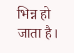भिन्न हो जाता है।